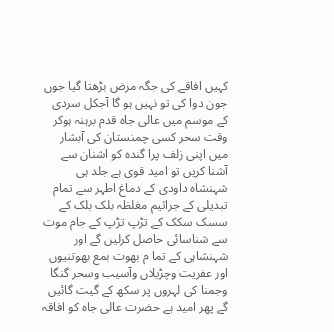کہیں افاقے کی جگہ مرض بڑھتا گیا جوں جون دوا کی تو نہیں ہو گا آجکل سردی کے موسم میں عالی جاہ قدم برہنہ ہوکر وقت سحر کسی چمنستان کی آبشار میں اپنی زلف پرا گندہ کو اشنان سے آشنا کریں تو امید قوی ہے جلد ہی شہنشاہ داودی کے دماغ اطہر سے تمام تبدیلی کے جراثیم مغلظہ بلک بلک کے سسک سکک کے تڑپ تڑپ کے جام موت سے شناسائی حاصل کرلیں گے اور شہنشاہی کے تما م بھوت بمع بھوتنیوں اور عفریت وچڑیلاں وآسیب وسحر گنگا وجمنا کی لہروں پر سکھ کے گیت گائیں گے پھر امید ہے حضرت عالی جاہ کو افاقہ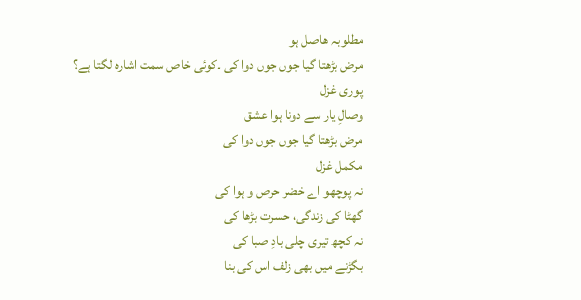مطلوبہ ھاصل ہو
مرض بڑھتا گیا جوں جوں دوا کی ۔کوئی خاص سمت اشارہ لگتا ہے؟
پوری غزل
وصالِ یار سے دونا ہوا عشق
مرض بڑھتا گیا جوں جوں دوا کی
مکمل غزل
نہ پوچھو اے خضر حرص و ہوا کی
گھٹا کی زندگی، حسرت بڑھا کی
نہ کچھ تیری چلی بادِ صبا کی
بگڑنے میں بھی زلف اس کی بنا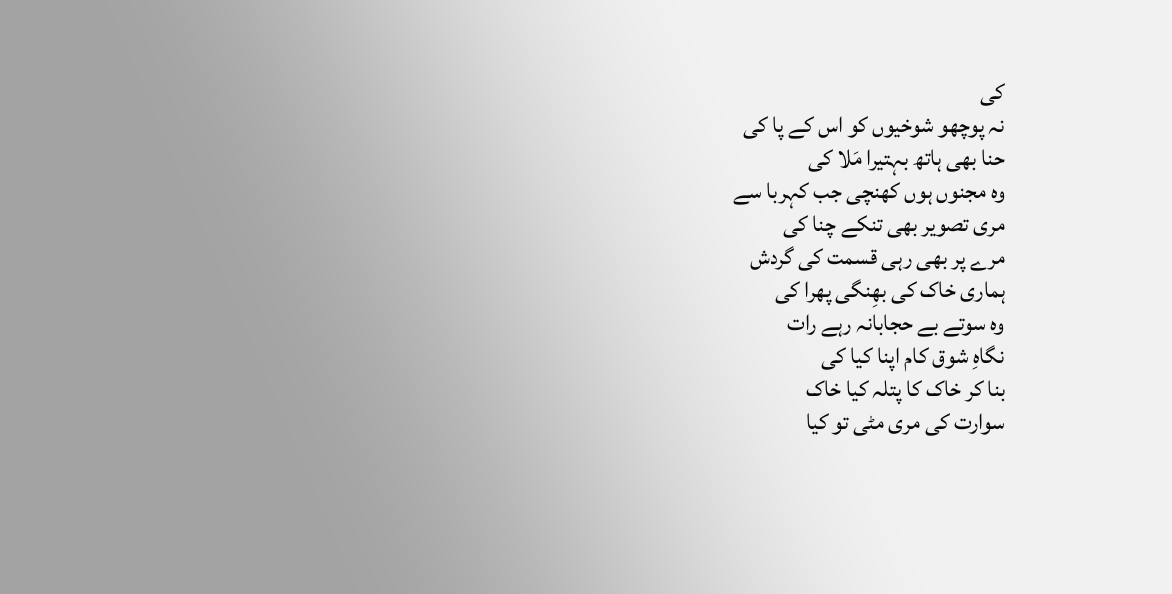کی
نہ پوچھو شوخیوں کو اس کے پا کی
حنا بھی ہاتھ بہتیرا مَلا کی
وہ مجنوں ہوں کھنچی جب کہربا سے
مری تصویر بھی تنکے چنا کی
مرے پر بھی رہی قسمت کی گردش
ہماری خاک کی بھِنگی پھرا کی
وہ سوتے بے حجابانہ رہے رات
نگاہِ شوق کام اپنا کیا کی
بنا کر خاک کا پتلہ کیا خاک
سوارت کی مری مٹی تو کیا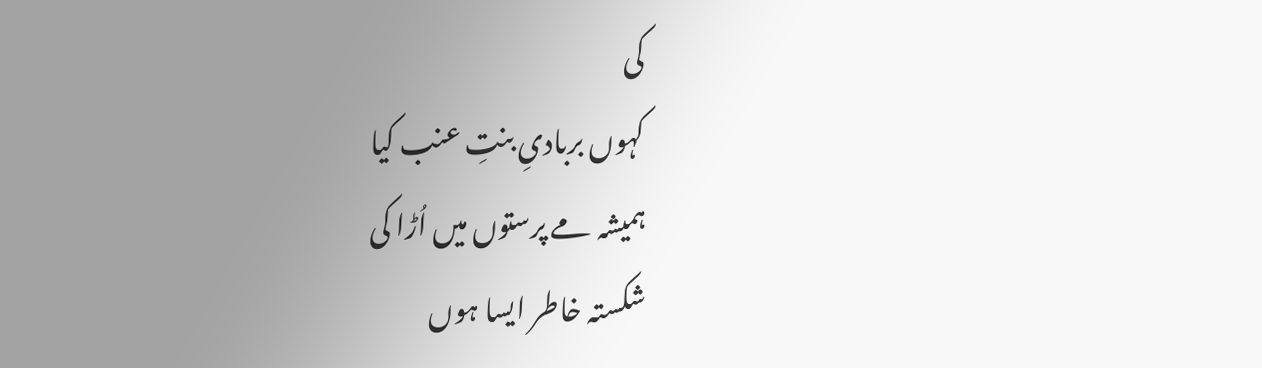کی
کہوں بربادیِ بنتِ عنب کیا
ہمیشہ مے پرستوں میں اُڑا کی
شکستہ خاطر ایسا ہوں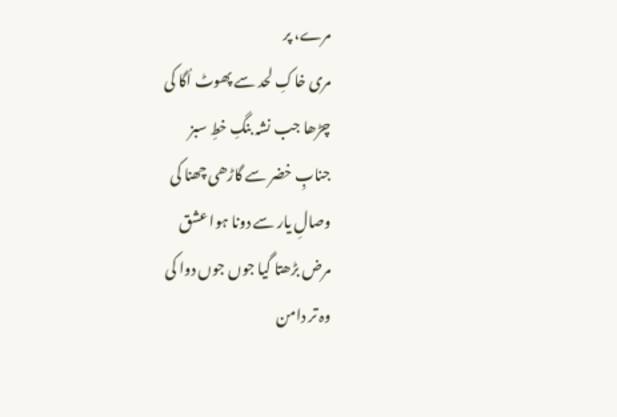مرے، پر
مری خاکِ لحد سے پھوٹ اُگا کی
چڑھا جب نشہ بنگِ خطِ سبز
جنابِ خضر سے گاڑھی چھنا کی
وصالِ یار سے دونا ہوا عشق
مرض بڑھتا گیا جوں جوں دوا کی
وہ تر دامن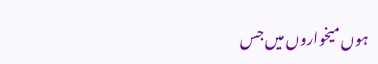ہوں میخواروں میں جس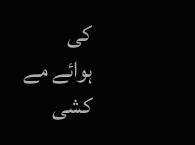کی
ہوائے مے کشی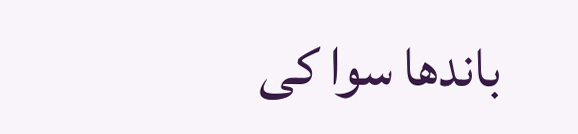باندھا سوا کی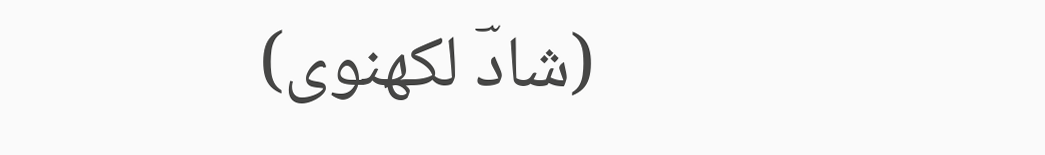(شادؔ لکھنوی)